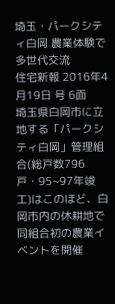埼玉・パークシティ白岡 農業体験で多世代交流
住宅新報 2016年4月19日 号 6面
埼玉県白岡市に立地する「パークシティ白岡」管理組合(総戸数796戸・95~97年竣工)はこのほど、白岡市内の休耕地で同組合初の農業イベントを開催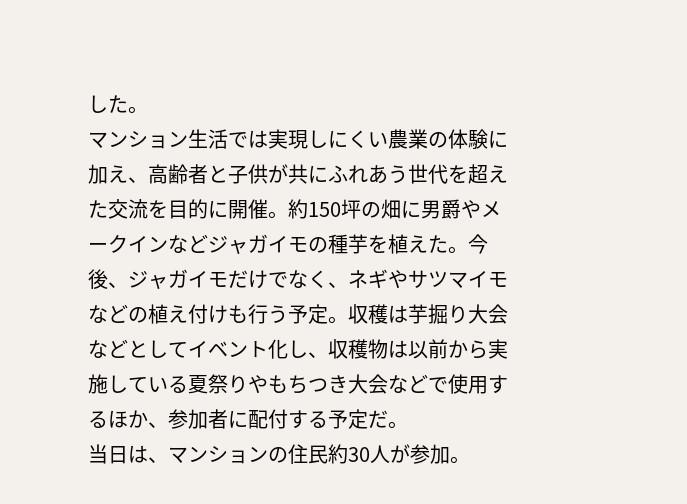した。
マンション生活では実現しにくい農業の体験に加え、高齢者と子供が共にふれあう世代を超えた交流を目的に開催。約150坪の畑に男爵やメークインなどジャガイモの種芋を植えた。今後、ジャガイモだけでなく、ネギやサツマイモなどの植え付けも行う予定。収穫は芋掘り大会などとしてイベント化し、収穫物は以前から実施している夏祭りやもちつき大会などで使用するほか、参加者に配付する予定だ。
当日は、マンションの住民約30人が参加。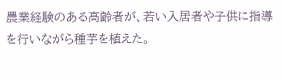農業経験のある高齢者が、若い入居者や子供に指導を行いながら種芋を植えた。